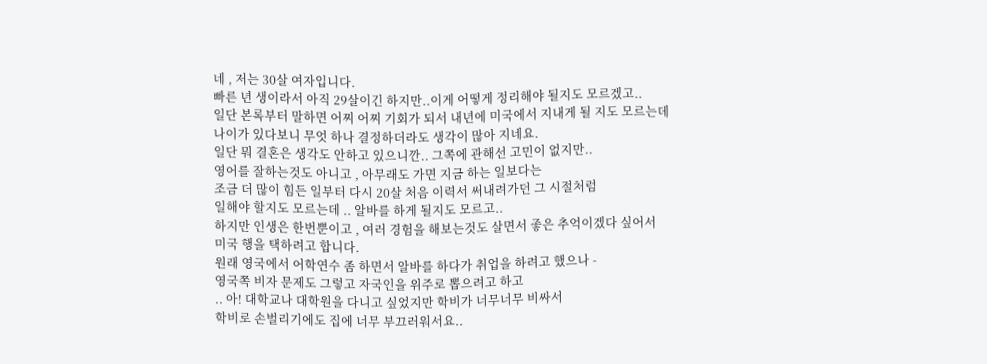네 , 저는 30살 여자입니다.
빠른 년 생이라서 아직 29살이긴 하지만..이게 어떻게 정리해야 될지도 모르겠고..
일단 본록부터 말하면 어찌 어찌 기회가 되서 내년에 미국에서 지내게 될 지도 모르는데
나이가 있다보니 무엇 하나 결정하더라도 생각이 많아 지네요.
일단 뭐 결혼은 생각도 안하고 있으니깐.. 그쪽에 관해선 고민이 없지만..
영어를 잘하는것도 아니고 , 아무래도 가면 지금 하는 일보다는
조금 더 많이 힘든 일부터 다시 20살 처음 이력서 써내려가던 그 시절처럼
일해야 할지도 모르는데 .. 알바를 하게 될지도 모르고..
하지만 인생은 한번뿐이고 , 여러 경험을 해보는것도 살면서 좋은 추억이겠다 싶어서
미국 행을 택하려고 합니다.
원래 영국에서 어학연수 좀 하면서 알바를 하다가 취업을 하려고 했으나 -
영국쪽 비자 문제도 그렇고 자국인을 위주로 뽑으려고 하고
.. 아! 대학교나 대학원을 다니고 싶었지만 학비가 너무너무 비싸서
학비로 손벌리기에도 집에 너무 부끄러워서요..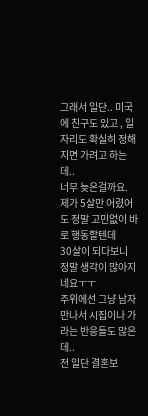그래서 일단.. 미국에 친구도 있고 , 일자리도 확실히 정해지면 가려고 하는데..
너무 늦은걸까요.
제가 5살만 어렸어도 정말 고민없이 바로 행동할텐데
30살이 되다보니 정말 생각이 많아지네요ㅜㅜ
주위에선 그냥 남자 만나서 시집이나 가라는 반응들도 많은데..
전 일단 결혼보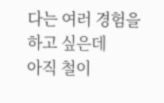다는 여러 경험을 하고 싶은데
아직 철이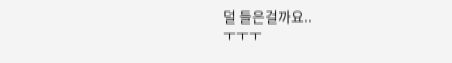덜 들은걸까요..
ㅜㅜㅜ